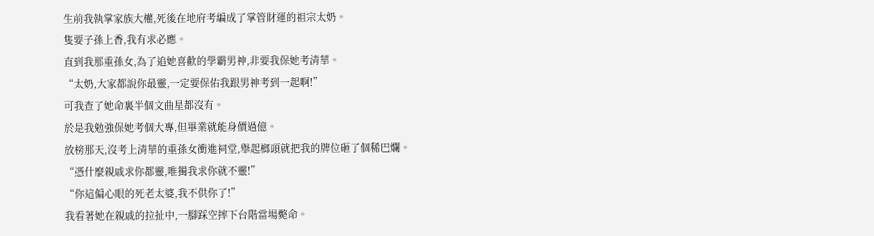生前我執掌家族大權,死後在地府考編成了掌管財運的祖宗太奶。
隻要子孫上香,我有求必應。
直到我那重孫女,為了追她喜歡的學霸男神,非要我保她考清華。
“太奶,大家都說你最靈,一定要保佑我跟男神考到一起啊!”
可我查了她命裏半個文曲星都沒有。
於是我勉強保她考個大專,但畢業就能身價過億。
放榜那天,沒考上清華的重孫女衝進祠堂,舉起榔頭就把我的牌位砸了個稀巴爛。
“憑什麼親戚求你都靈,唯獨我求你就不靈!”
“你這偏心眼的死老太婆,我不供你了!”
我看著她在親戚的拉扯中,一腳踩空摔下台階當場斃命。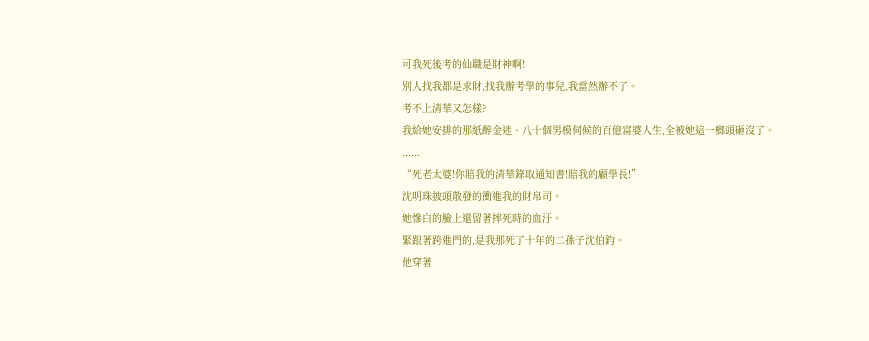可我死後考的仙職是財神啊!
別人找我都是求財,找我辦考學的事兒,我當然辦不了。
考不上清華又怎樣?
我給她安排的那紙醉金迷、八十個男模伺候的百億富婆人生,全被她這一榔頭砸沒了。
......
“死老太婆!你賠我的清華錄取通知書!賠我的顧學長!”
沈明珠披頭散發的衝進我的財帛司。
她慘白的臉上還留著摔死時的血汙。
緊跟著跨進門的,是我那死了十年的二孫子沈伯鈞。
他穿著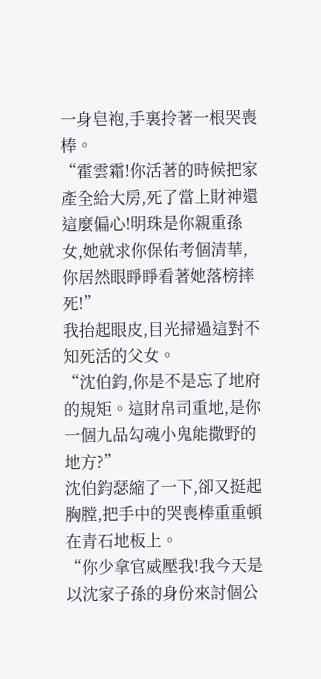一身皂袍,手裏拎著一根哭喪棒。
“霍雲霜!你活著的時候把家產全給大房,死了當上財神還這麼偏心!明珠是你親重孫女,她就求你保佑考個清華,你居然眼睜睜看著她落榜摔死!”
我抬起眼皮,目光掃過這對不知死活的父女。
“沈伯鈞,你是不是忘了地府的規矩。這財帛司重地,是你一個九品勾魂小鬼能撒野的地方?”
沈伯鈞瑟縮了一下,卻又挺起胸膛,把手中的哭喪棒重重頓在青石地板上。
“你少拿官威壓我!我今天是以沈家子孫的身份來討個公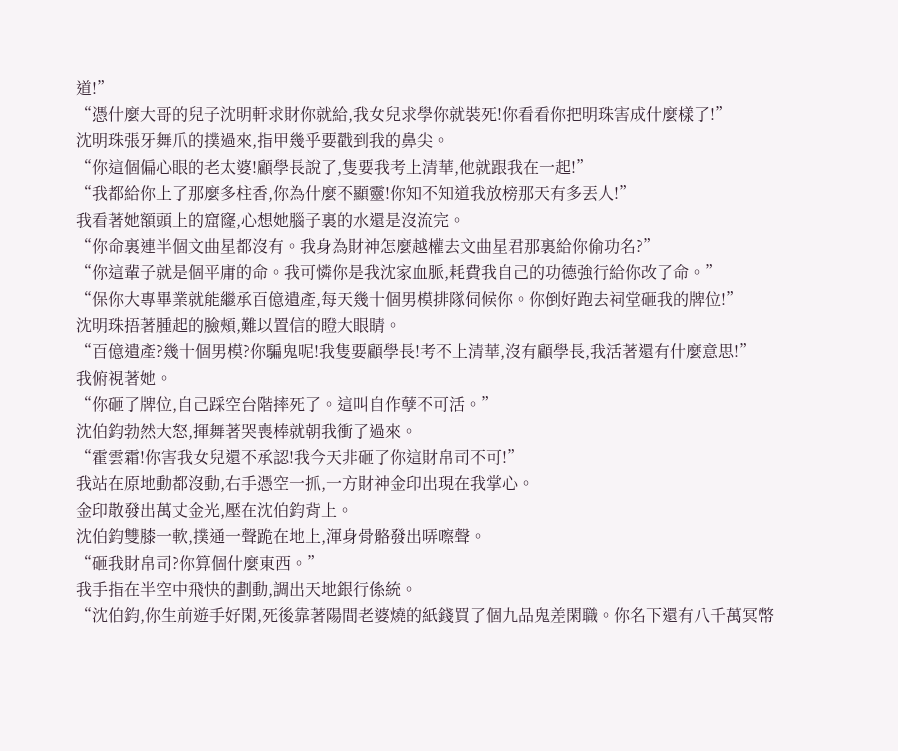道!”
“憑什麼大哥的兒子沈明軒求財你就給,我女兒求學你就裝死!你看看你把明珠害成什麼樣了!”
沈明珠張牙舞爪的撲過來,指甲幾乎要戳到我的鼻尖。
“你這個偏心眼的老太婆!顧學長說了,隻要我考上清華,他就跟我在一起!”
“我都給你上了那麼多柱香,你為什麼不顯靈!你知不知道我放榜那天有多丟人!”
我看著她額頭上的窟窿,心想她腦子裏的水還是沒流完。
“你命裏連半個文曲星都沒有。我身為財神怎麼越權去文曲星君那裏給你偷功名?”
“你這輩子就是個平庸的命。我可憐你是我沈家血脈,耗費我自己的功德強行給你改了命。”
“保你大專畢業就能繼承百億遺產,每天幾十個男模排隊伺候你。你倒好跑去祠堂砸我的牌位!”
沈明珠捂著腫起的臉頰,難以置信的瞪大眼睛。
“百億遺產?幾十個男模?你騙鬼呢!我隻要顧學長!考不上清華,沒有顧學長,我活著還有什麼意思!”
我俯視著她。
“你砸了牌位,自己踩空台階摔死了。這叫自作孽不可活。”
沈伯鈞勃然大怒,揮舞著哭喪棒就朝我衝了過來。
“霍雲霜!你害我女兒還不承認!我今天非砸了你這財帛司不可!”
我站在原地動都沒動,右手憑空一抓,一方財神金印出現在我掌心。
金印散發出萬丈金光,壓在沈伯鈞背上。
沈伯鈞雙膝一軟,撲通一聲跪在地上,渾身骨骼發出哢嚓聲。
“砸我財帛司?你算個什麼東西。”
我手指在半空中飛快的劃動,調出天地銀行係統。
“沈伯鈞,你生前遊手好閑,死後靠著陽間老婆燒的紙錢買了個九品鬼差閑職。你名下還有八千萬冥幣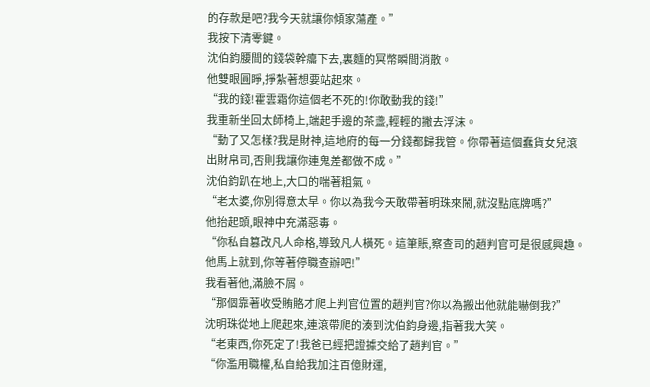的存款是吧?我今天就讓你傾家蕩產。”
我按下清零鍵。
沈伯鈞腰間的錢袋幹癟下去,裏麵的冥幣瞬間消散。
他雙眼圓睜,掙紮著想要站起來。
“我的錢!霍雲霜你這個老不死的!你敢動我的錢!”
我重新坐回太師椅上,端起手邊的茶盞,輕輕的撇去浮沫。
“動了又怎樣?我是財神,這地府的每一分錢都歸我管。你帶著這個蠢貨女兒滾出財帛司,否則我讓你連鬼差都做不成。”
沈伯鈞趴在地上,大口的喘著粗氣。
“老太婆,你別得意太早。你以為我今天敢帶著明珠來鬧,就沒點底牌嗎?”
他抬起頭,眼神中充滿惡毒。
“你私自篡改凡人命格,導致凡人橫死。這筆賬,察查司的趙判官可是很感興趣。他馬上就到,你等著停職查辦吧!”
我看著他,滿臉不屑。
“那個靠著收受賄賂才爬上判官位置的趙判官?你以為搬出他就能嚇倒我?”
沈明珠從地上爬起來,連滾帶爬的湊到沈伯鈞身邊,指著我大笑。
“老東西,你死定了!我爸已經把證據交給了趙判官。”
“你濫用職權,私自給我加注百億財運,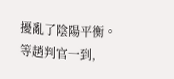擾亂了陰陽平衡。等趙判官一到,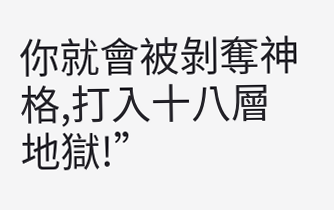你就會被剝奪神格,打入十八層地獄!”